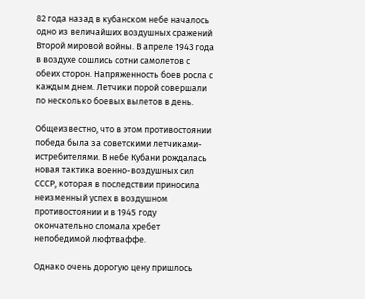82 года назад в кубанском небе началось одно из величайших воздушных сражений Второй мировой войны. В апреле 1943 года в воздухе сошлись сотни самолетов с обеих сторон. Напряженность боев росла с каждым днем. Летчики порой совершали по несколько боевых вылетов в день.

Общеизвестно, что в этом противостоянии победа была за советскими летчиками-истребителями. В небе Кубани рождалась новая тактика военно-воздушных сил СССР, которая в последствии приносила неизменный успех в воздушном противостоянии и в 1945 году окончательно сломала хребет непобедимой люфтваффе.

Однако очень дорогую цену пришлось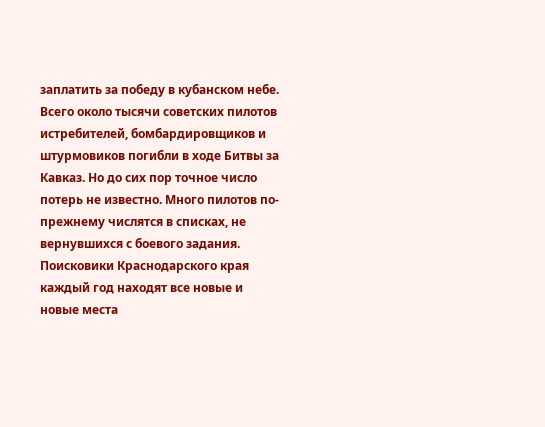заплатить за победу в кубанском небе. Всего около тысячи советских пилотов истребителей, бомбардировщиков и штурмовиков погибли в ходе Битвы за Кавказ. Но до сих пор точное число потерь не известно. Много пилотов по-прежнему числятся в списках, не вернувшихся с боевого задания. Поисковики Краснодарского края каждый год находят все новые и новые места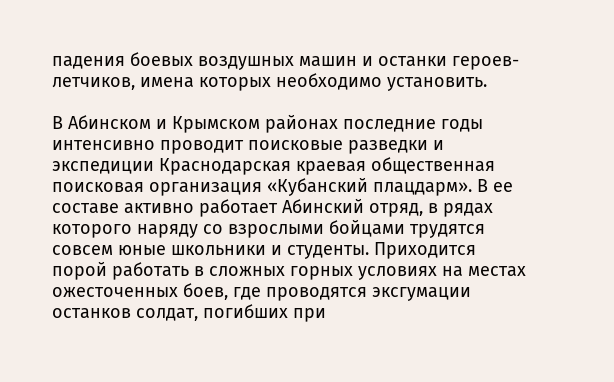падения боевых воздушных машин и останки героев-летчиков, имена которых необходимо установить.

В Абинском и Крымском районах последние годы интенсивно проводит поисковые разведки и экспедиции Краснодарская краевая общественная поисковая организация «Кубанский плацдарм». В ее составе активно работает Абинский отряд, в рядах которого наряду со взрослыми бойцами трудятся совсем юные школьники и студенты. Приходится порой работать в сложных горных условиях на местах ожесточенных боев, где проводятся эксгумации останков солдат, погибших при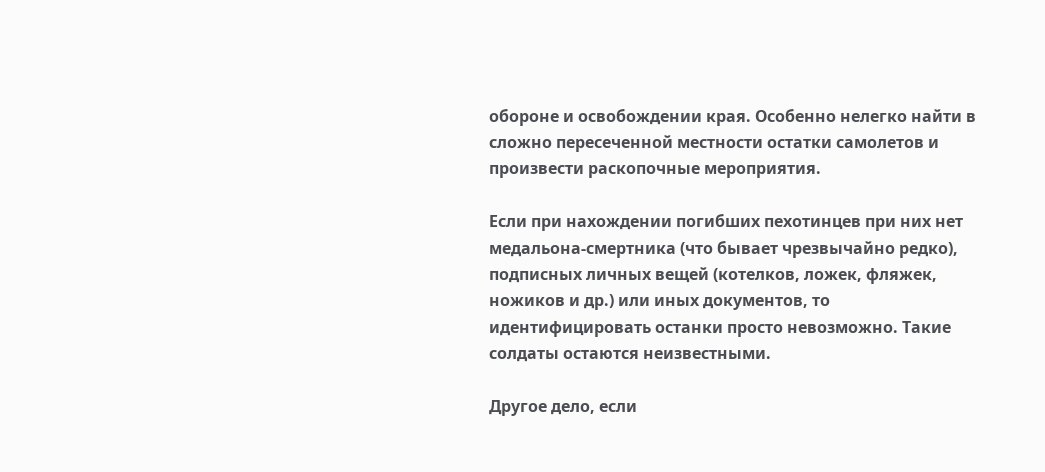обороне и освобождении края. Особенно нелегко найти в сложно пересеченной местности остатки самолетов и произвести раскопочные мероприятия.

Если при нахождении погибших пехотинцев при них нет медальона-смертника (что бывает чрезвычайно редко), подписных личных вещей (котелков, ложек, фляжек, ножиков и др.) или иных документов, то идентифицировать останки просто невозможно. Такие солдаты остаются неизвестными.

Другое дело, если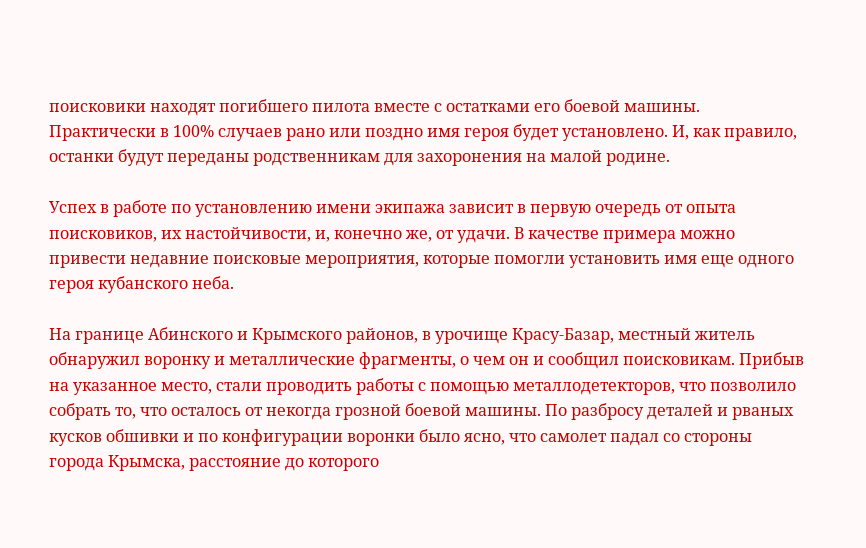поисковики находят погибшего пилота вместе с остатками его боевой машины. Практически в 100% случаев рано или поздно имя героя будет установлено. И, как правило, останки будут переданы родственникам для захоронения на малой родине.

Успех в работе по установлению имени экипажа зависит в первую очередь от опыта поисковиков, их настойчивости, и, конечно же, от удачи. В качестве примера можно привести недавние поисковые мероприятия, которые помогли установить имя еще одного героя кубанского неба.

На границе Абинского и Крымского районов, в урочище Красу-Базар, местный житель обнаружил воронку и металлические фрагменты, о чем он и сообщил поисковикам. Прибыв на указанное место, стали проводить работы с помощью металлодетекторов, что позволило собрать то, что осталось от некогда грозной боевой машины. По разбросу деталей и рваных кусков обшивки и по конфигурации воронки было ясно, что самолет падал со стороны города Крымска, расстояние до которого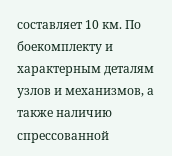составляет 10 км. По боекомплекту и характерным деталям узлов и механизмов, а также наличию спрессованной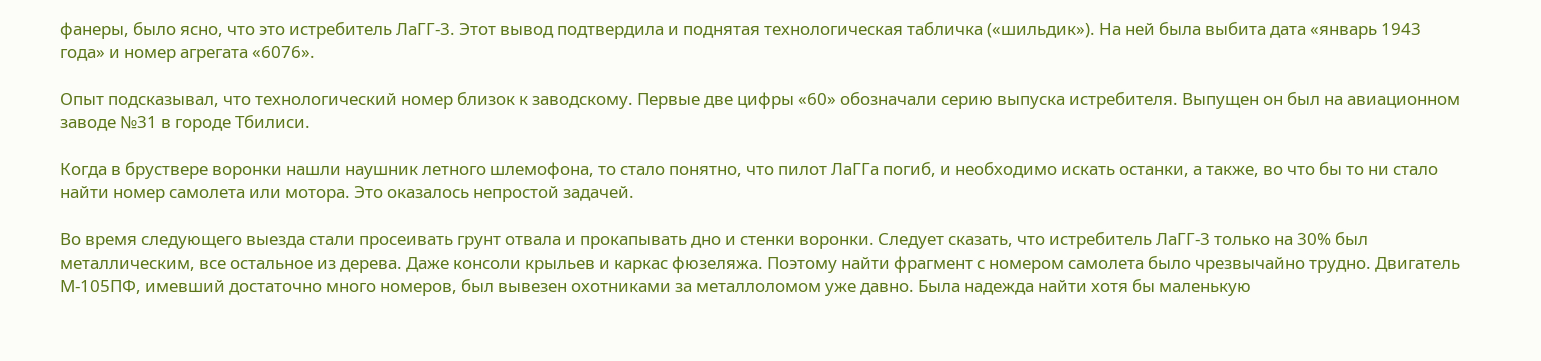фанеры, было ясно, что это истребитель ЛаГГ-3. Этот вывод подтвердила и поднятая технологическая табличка («шильдик»). На ней была выбита дата «январь 1943 года» и номер агрегата «6076».

Опыт подсказывал, что технологический номер близок к заводскому. Первые две цифры «60» обозначали серию выпуска истребителя. Выпущен он был на авиационном заводе №31 в городе Тбилиси.

Когда в бруствере воронки нашли наушник летного шлемофона, то стало понятно, что пилот ЛаГГа погиб, и необходимо искать останки, а также, во что бы то ни стало найти номер самолета или мотора. Это оказалось непростой задачей.

Во время следующего выезда стали просеивать грунт отвала и прокапывать дно и стенки воронки. Следует сказать, что истребитель ЛаГГ-3 только на 30% был металлическим, все остальное из дерева. Даже консоли крыльев и каркас фюзеляжа. Поэтому найти фрагмент с номером самолета было чрезвычайно трудно. Двигатель М-105ПФ, имевший достаточно много номеров, был вывезен охотниками за металлоломом уже давно. Была надежда найти хотя бы маленькую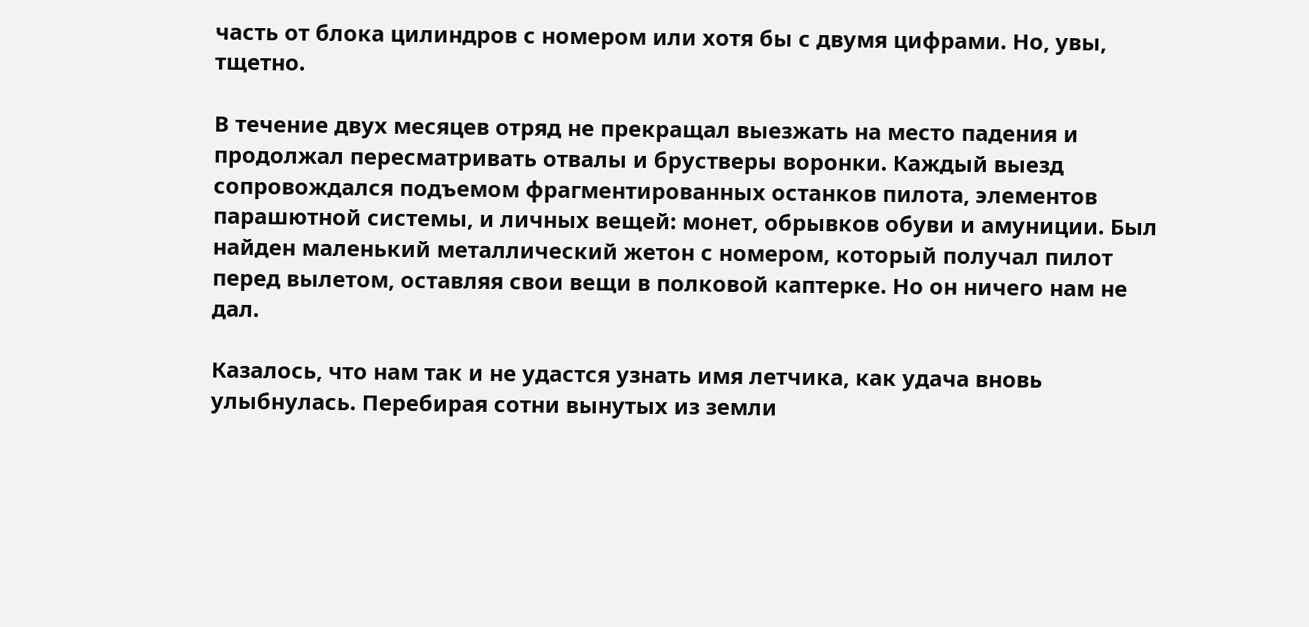часть от блока цилиндров с номером или хотя бы с двумя цифрами. Но, увы, тщетно.

В течение двух месяцев отряд не прекращал выезжать на место падения и продолжал пересматривать отвалы и брустверы воронки. Каждый выезд сопровождался подъемом фрагментированных останков пилота, элементов парашютной системы, и личных вещей: монет, обрывков обуви и амуниции. Был найден маленький металлический жетон с номером, который получал пилот перед вылетом, оставляя свои вещи в полковой каптерке. Но он ничего нам не дал.

Казалось, что нам так и не удастся узнать имя летчика, как удача вновь улыбнулась. Перебирая сотни вынутых из земли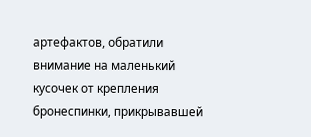артефактов, обратили внимание на маленький кусочек от крепления бронеспинки, прикрывавшей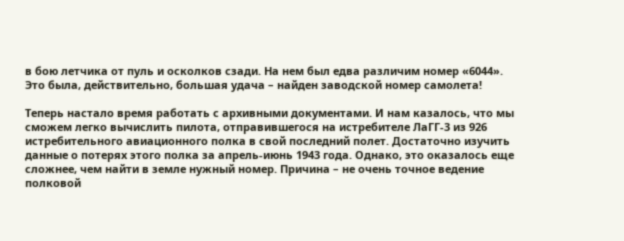в бою летчика от пуль и осколков сзади. На нем был едва различим номер «6044». Это была, действительно, большая удача – найден заводской номер самолета!

Теперь настало время работать с архивными документами. И нам казалось, что мы сможем легко вычислить пилота, отправившегося на истребителе ЛаГГ-3 из 926 истребительного авиационного полка в свой последний полет. Достаточно изучить данные о потерях этого полка за апрель-июнь 1943 года. Однако, это оказалось еще сложнее, чем найти в земле нужный номер. Причина – не очень точное ведение полковой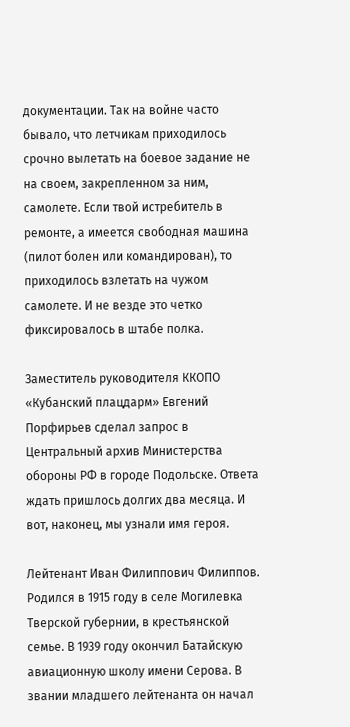документации. Так на войне часто бывало, что летчикам приходилось срочно вылетать на боевое задание не на своем, закрепленном за ним, самолете. Если твой истребитель в ремонте, а имеется свободная машина (пилот болен или командирован), то приходилось взлетать на чужом самолете. И не везде это четко фиксировалось в штабе полка.

Заместитель руководителя ККОПО «Кубанский плацдарм» Евгений Порфирьев сделал запрос в Центральный архив Министерства обороны РФ в городе Подольске. Ответа ждать пришлось долгих два месяца. И вот, наконец, мы узнали имя героя.

Лейтенант Иван Филиппович Филиппов. Родился в 1915 году в селе Могилевка Тверской губернии, в крестьянской семье. В 1939 году окончил Батайскую авиационную школу имени Серова. В звании младшего лейтенанта он начал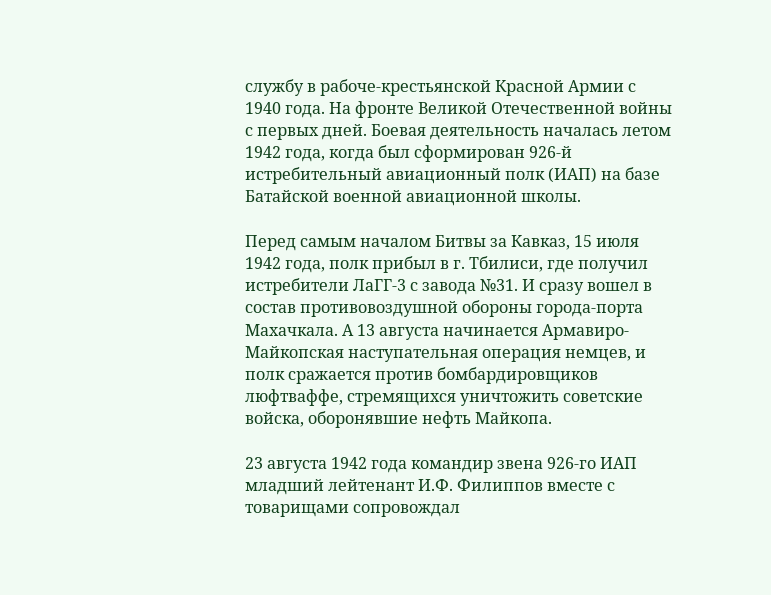службу в рабоче-крестьянской Красной Армии с 1940 года. На фронте Великой Отечественной войны с первых дней. Боевая деятельность началась летом 1942 года, когда был сформирован 926-й истребительный авиационный полк (ИАП) на базе Батайской военной авиационной школы.

Перед самым началом Битвы за Кавказ, 15 июля 1942 года, полк прибыл в г. Тбилиси, где получил истребители ЛаГГ-3 с завода №31. И сразу вошел в состав противовоздушной обороны города-порта Махачкала. А 13 августа начинается Армавиро-Майкопская наступательная операция немцев, и полк сражается против бомбардировщиков люфтваффе, стремящихся уничтожить советские войска, оборонявшие нефть Майкопа.

23 августа 1942 года командир звена 926-го ИАП младший лейтенант И.Ф. Филиппов вместе с товарищами сопровождал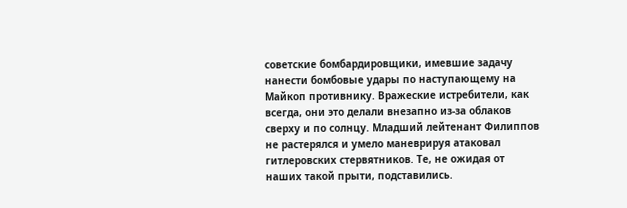советские бомбардировщики, имевшие задачу нанести бомбовые удары по наступающему на Майкоп противнику. Вражеские истребители, как всегда, они это делали внезапно из-за облаков сверху и по солнцу. Младший лейтенант Филиппов не растерялся и умело маневрируя атаковал гитлеровских стервятников. Те, не ожидая от наших такой прыти, подставились.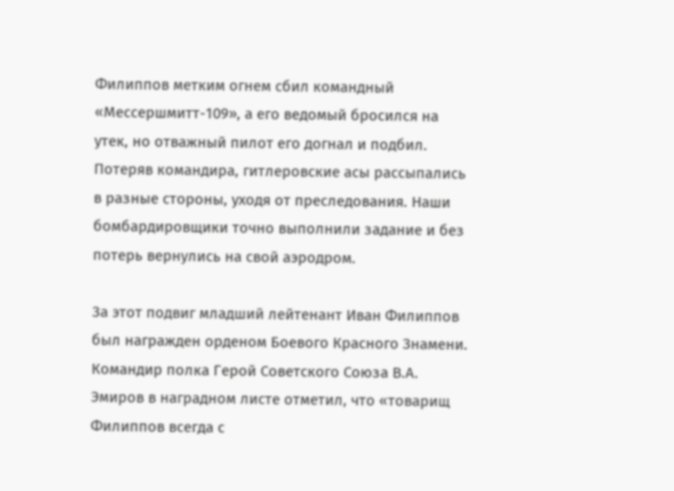Филиппов метким огнем сбил командный «Мессершмитт-109», а его ведомый бросился на утек, но отважный пилот его догнал и подбил. Потеряв командира, гитлеровские асы рассыпались в разные стороны, уходя от преследования. Наши бомбардировщики точно выполнили задание и без потерь вернулись на свой аэродром.

За этот подвиг младший лейтенант Иван Филиппов был награжден орденом Боевого Красного Знамени. Командир полка Герой Советского Союза В.А. Эмиров в наградном листе отметил, что «товарищ Филиппов всегда с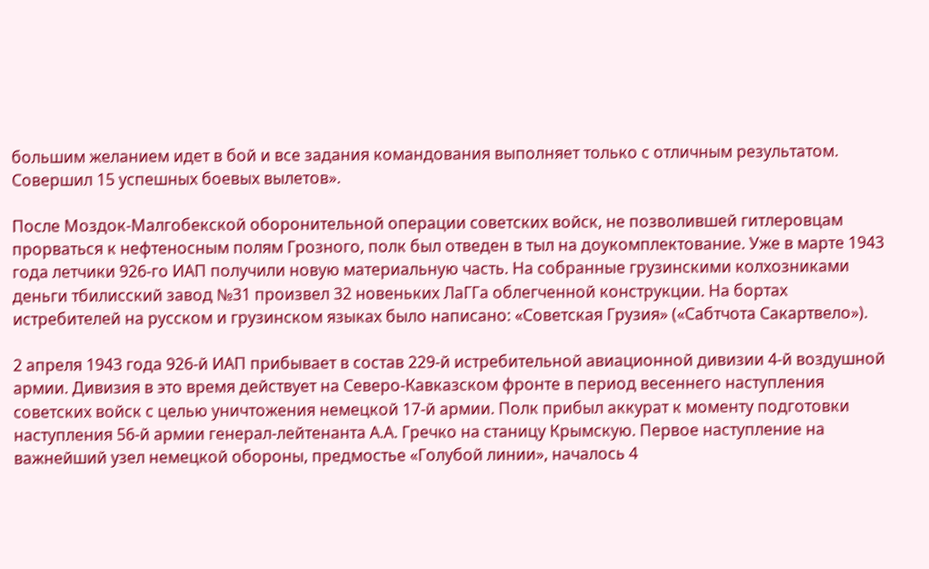большим желанием идет в бой и все задания командования выполняет только с отличным результатом. Совершил 15 успешных боевых вылетов».

После Моздок-Малгобекской оборонительной операции советских войск, не позволившей гитлеровцам прорваться к нефтеносным полям Грозного, полк был отведен в тыл на доукомплектование. Уже в марте 1943 года летчики 926-го ИАП получили новую материальную часть. На собранные грузинскими колхозниками деньги тбилисский завод №31 произвел 32 новеньких ЛаГГа облегченной конструкции. На бортах истребителей на русском и грузинском языках было написано: «Советская Грузия» («Сабтчота Сакартвело»).

2 апреля 1943 года 926-й ИАП прибывает в состав 229-й истребительной авиационной дивизии 4-й воздушной армии. Дивизия в это время действует на Северо-Кавказском фронте в период весеннего наступления советских войск с целью уничтожения немецкой 17-й армии. Полк прибыл аккурат к моменту подготовки наступления 56-й армии генерал-лейтенанта А.А. Гречко на станицу Крымскую. Первое наступление на важнейший узел немецкой обороны, предмостье «Голубой линии», началось 4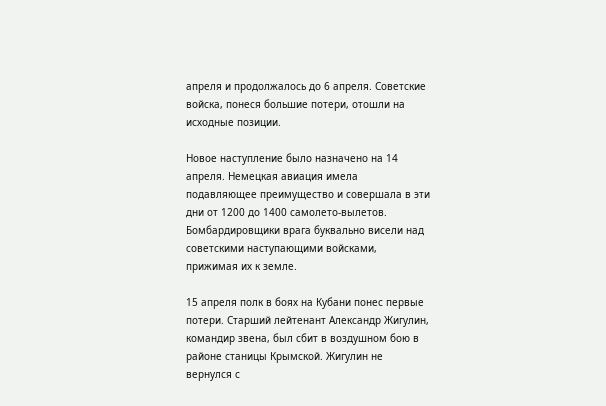апреля и продолжалось до 6 апреля. Советские войска, понеся большие потери, отошли на исходные позиции.

Новое наступление было назначено на 14 апреля. Немецкая авиация имела подавляющее преимущество и совершала в эти дни от 1200 до 1400 самолето-вылетов. Бомбардировщики врага буквально висели над советскими наступающими войсками, прижимая их к земле.

15 апреля полк в боях на Кубани понес первые потери. Старший лейтенант Александр Жигулин, командир звена, был сбит в воздушном бою в районе станицы Крымской. Жигулин не вернулся с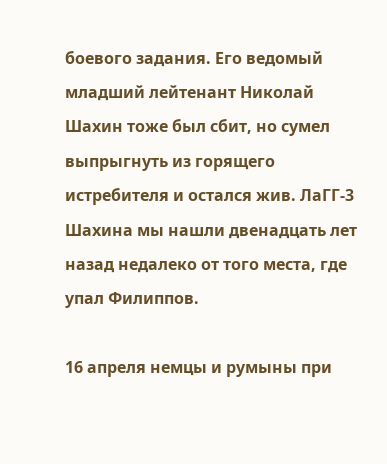боевого задания. Его ведомый младший лейтенант Николай Шахин тоже был сбит, но сумел выпрыгнуть из горящего истребителя и остался жив. ЛаГГ-3 Шахина мы нашли двенадцать лет назад недалеко от того места, где упал Филиппов.

16 апреля немцы и румыны при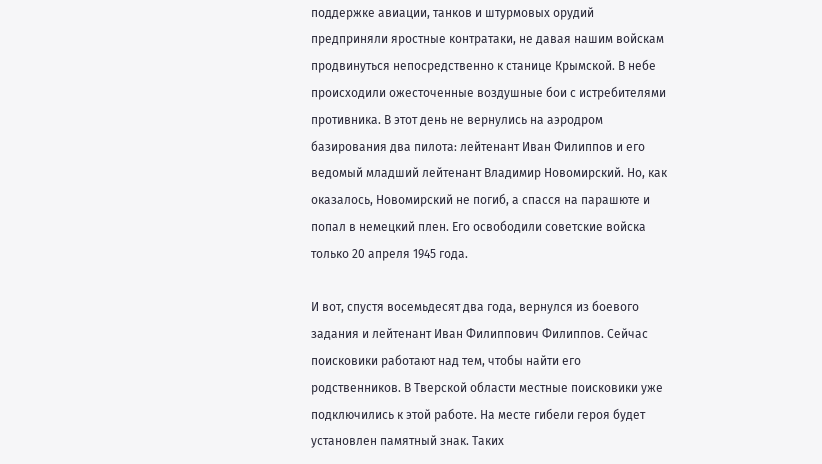поддержке авиации, танков и штурмовых орудий предприняли яростные контратаки, не давая нашим войскам продвинуться непосредственно к станице Крымской. В небе происходили ожесточенные воздушные бои с истребителями противника. В этот день не вернулись на аэродром базирования два пилота: лейтенант Иван Филиппов и его ведомый младший лейтенант Владимир Новомирский. Но, как оказалось, Новомирский не погиб, а спасся на парашюте и попал в немецкий плен. Его освободили советские войска только 20 апреля 1945 года.

И вот, спустя восемьдесят два года, вернулся из боевого задания и лейтенант Иван Филиппович Филиппов. Сейчас поисковики работают над тем, чтобы найти его родственников. В Тверской области местные поисковики уже подключились к этой работе. На месте гибели героя будет установлен памятный знак. Таких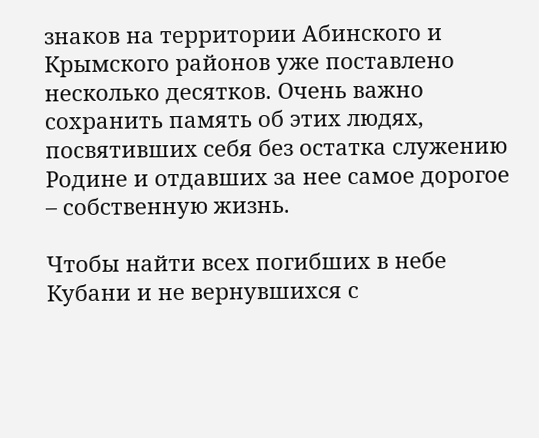знаков на территории Абинского и Крымского районов уже поставлено несколько десятков. Очень важно сохранить память об этих людях, посвятивших себя без остатка служению Родине и отдавших за нее самое дорогое – собственную жизнь.

Чтобы найти всех погибших в небе Кубани и не вернувшихся с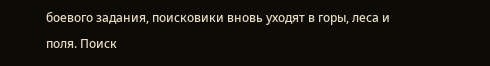боевого задания, поисковики вновь уходят в горы, леса и поля. Поиск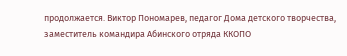продолжается. Виктор Пономарев, педагог Дома детского творчества, заместитель командира Абинского отряда ККОПО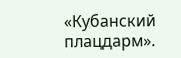«Кубанский плацдарм».